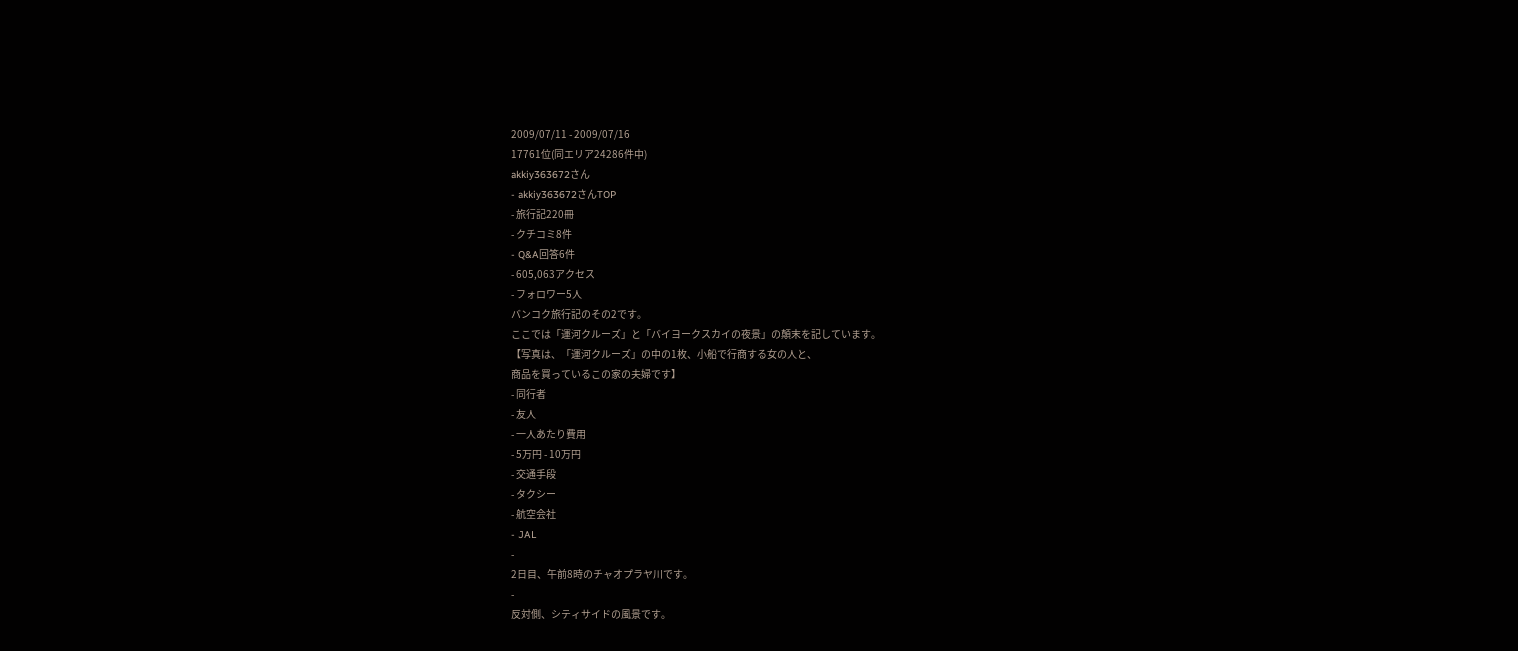2009/07/11 - 2009/07/16
17761位(同エリア24286件中)
akkiy363672さん
- akkiy363672さんTOP
- 旅行記220冊
- クチコミ8件
- Q&A回答6件
- 605,063アクセス
- フォロワー5人
バンコク旅行記のその2です。
ここでは「運河クルーズ」と「バイヨークスカイの夜景」の顛末を記しています。
【写真は、「運河クルーズ」の中の1枚、小船で行商する女の人と、
商品を買っているこの家の夫婦です】
- 同行者
- 友人
- 一人あたり費用
- 5万円 - 10万円
- 交通手段
- タクシー
- 航空会社
- JAL
-
2日目、午前8時のチャオプラヤ川です。
-
反対側、シティサイドの風景です。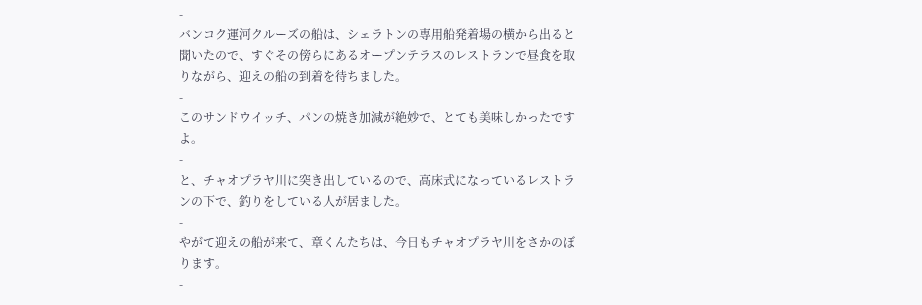-
バンコク運河クルーズの船は、シェラトンの専用船発着場の横から出ると聞いたので、すぐその傍らにあるオープンテラスのレストランで昼食を取りながら、迎えの船の到着を待ちました。
-
このサンドウイッチ、パンの焼き加減が絶妙で、とても美味しかったですよ。
-
と、チャオプラヤ川に突き出しているので、高床式になっているレストランの下で、釣りをしている人が居ました。
-
やがて迎えの船が来て、章くんたちは、今日もチャオプラヤ川をさかのぼります。
-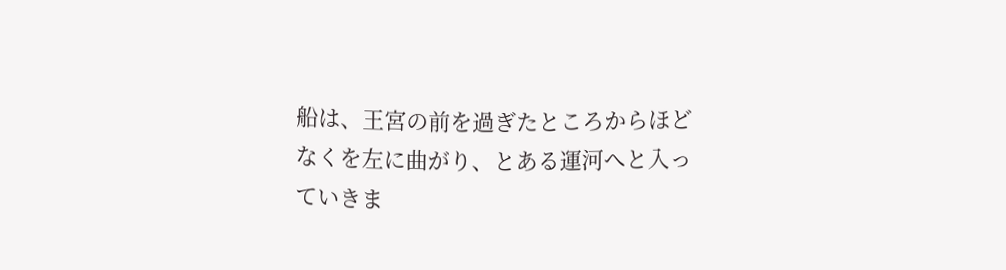船は、王宮の前を過ぎたところからほどなくを左に曲がり、とある運河へと入っていきま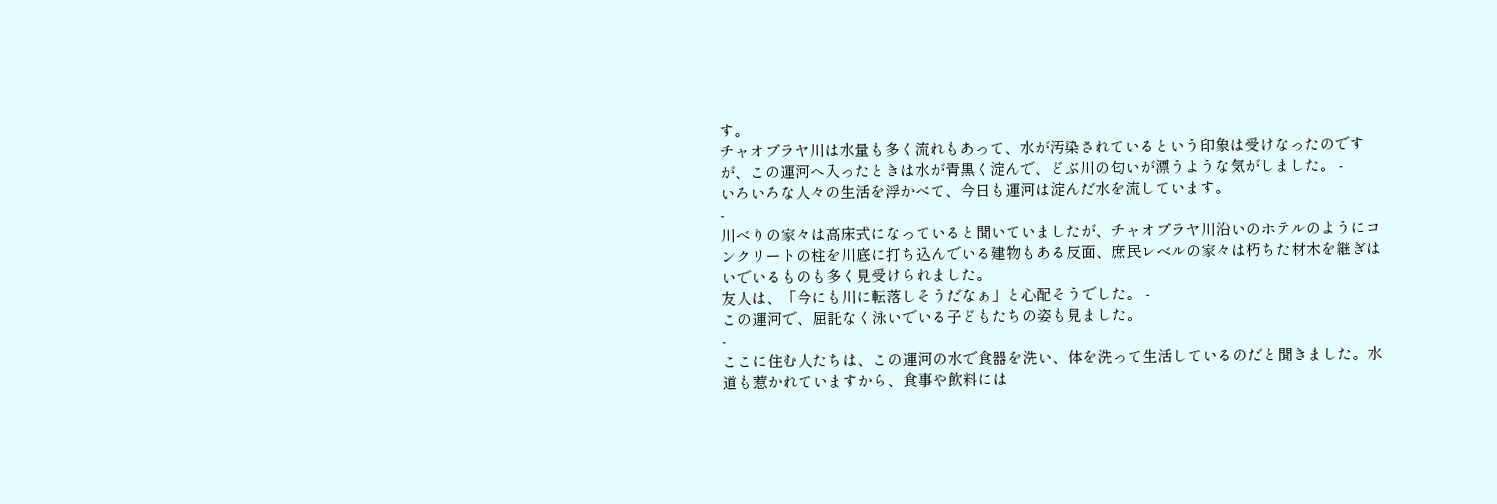す。
チャオプラヤ川は水量も多く流れもあって、水が汚染されているという印象は受けなったのですが、この運河へ入ったときは水が青黒く淀んで、どぶ川の匂いが漂うような気がしました。 -
いろいろな人々の生活を浮かべて、今日も運河は淀んだ水を流しています。
-
川べりの家々は高床式になっていると聞いていましたが、チャオプラヤ川沿いのホテルのようにコンクリートの柱を川底に打ち込んでいる建物もある反面、庶民レベルの家々は朽ちた材木を継ぎはいでいるものも多く見受けられました。
友人は、「今にも川に転落しそうだなぁ」と心配そうでした。 -
この運河で、屈託なく泳いでいる子どもたちの姿も見ました。
-
ここに住む人たちは、この運河の水で食器を洗い、体を洗って生活しているのだと聞きました。水道も惹かれていますから、食事や飲料には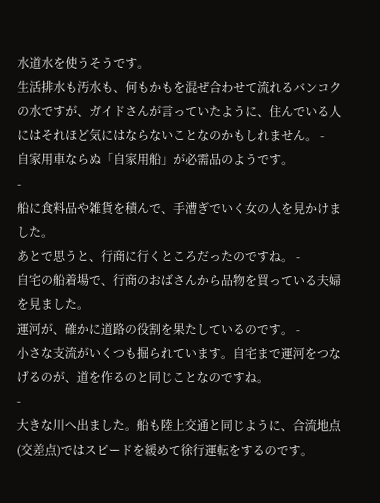水道水を使うそうです。
生活排水も汚水も、何もかもを混ぜ合わせて流れるバンコクの水ですが、ガイドさんが言っていたように、住んでいる人にはそれほど気にはならないことなのかもしれません。 -
自家用車ならぬ「自家用船」が必需品のようです。
-
船に食料品や雑貨を積んで、手漕ぎでいく女の人を見かけました。
あとで思うと、行商に行くところだったのですね。 -
自宅の船着場で、行商のおばさんから品物を買っている夫婦を見ました。
運河が、確かに道路の役割を果たしているのです。 -
小さな支流がいくつも掘られています。自宅まで運河をつなげるのが、道を作るのと同じことなのですね。
-
大きな川へ出ました。船も陸上交通と同じように、合流地点(交差点)ではスピードを緩めて徐行運転をするのです。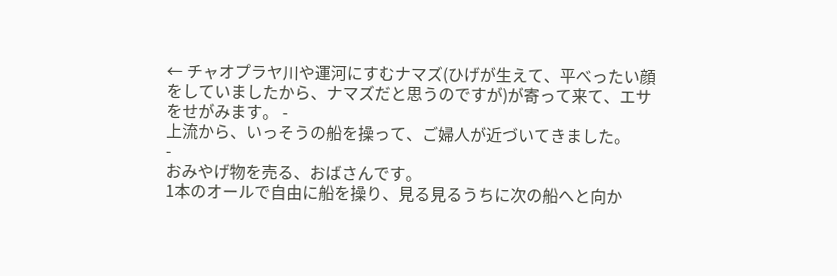← チャオプラヤ川や運河にすむナマズ(ひげが生えて、平べったい顔をしていましたから、ナマズだと思うのですが)が寄って来て、エサをせがみます。 -
上流から、いっそうの船を操って、ご婦人が近づいてきました。
-
おみやげ物を売る、おばさんです。
1本のオールで自由に船を操り、見る見るうちに次の船へと向か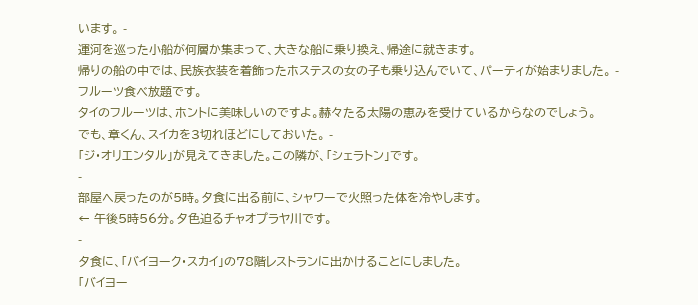います。 -
運河を巡った小船が何層か集まって、大きな船に乗り換え、帰途に就きます。
帰りの船の中では、民族衣装を着飾ったホステスの女の子も乗り込んでいて、パーティが始まりました。 -
フルーツ食べ放題です。
タイのフルーツは、ホントに美味しいのですよ。赫々たる太陽の恵みを受けているからなのでしょう。
でも、章くん、スイカを3切れほどにしておいた。 -
「ジ・オリエンタル」が見えてきました。この隣が、「シェラトン」です。
-
部屋へ戻ったのが5時。夕食に出る前に、シャワーで火照った体を冷やします。
← 午後5時56分。夕色迫るチャオプラヤ川です。
-
夕食に、「バイヨーク・スカイ」の78階レストランに出かけることにしました。
「バイヨー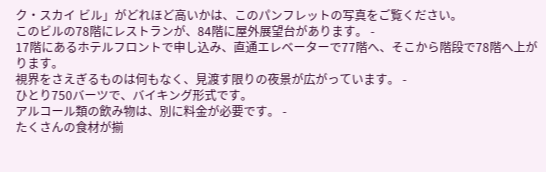ク・スカイ ビル」がどれほど高いかは、このパンフレットの写真をご覧ください。
このビルの78階にレストランが、84階に屋外展望台があります。 -
17階にあるホテルフロントで申し込み、直通エレベーターで77階へ、そこから階段で78階へ上がります。
視界をさえぎるものは何もなく、見渡す限りの夜景が広がっています。 -
ひとり750バーツで、バイキング形式です。
アルコール類の飲み物は、別に料金が必要です。 -
たくさんの食材が揃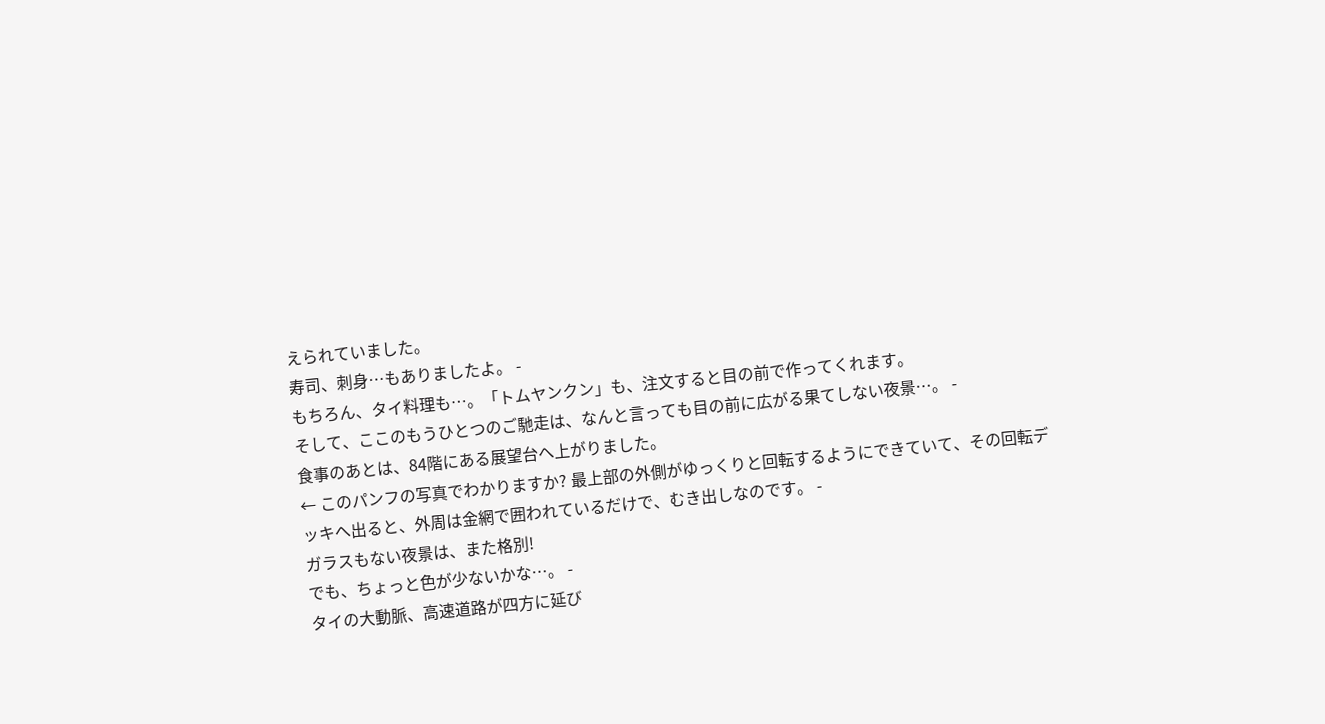えられていました。
寿司、刺身…もありましたよ。 -
もちろん、タイ料理も…。「トムヤンクン」も、注文すると目の前で作ってくれます。
そして、ここのもうひとつのご馳走は、なんと言っても目の前に広がる果てしない夜景…。 -
食事のあとは、84階にある展望台へ上がりました。
← このパンフの写真でわかりますか? 最上部の外側がゆっくりと回転するようにできていて、その回転デッキへ出ると、外周は金網で囲われているだけで、むき出しなのです。 -
ガラスもない夜景は、また格別!
でも、ちょっと色が少ないかな…。 -
タイの大動脈、高速道路が四方に延び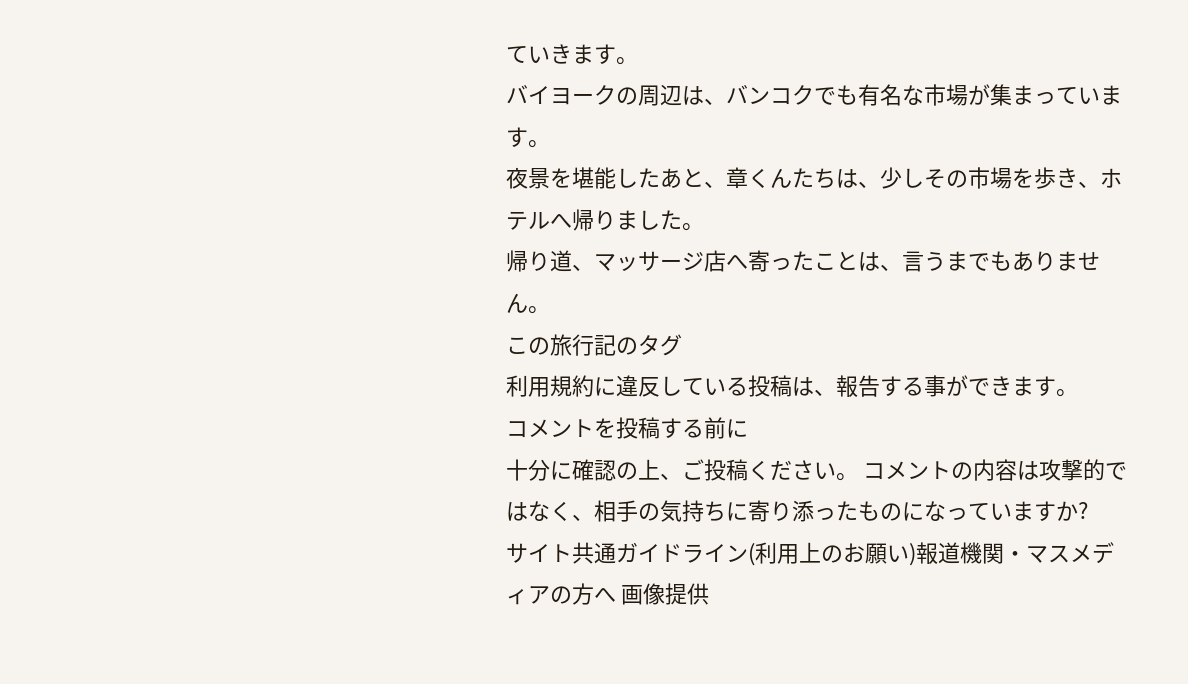ていきます。
バイヨークの周辺は、バンコクでも有名な市場が集まっています。
夜景を堪能したあと、章くんたちは、少しその市場を歩き、ホテルへ帰りました。
帰り道、マッサージ店へ寄ったことは、言うまでもありません。
この旅行記のタグ
利用規約に違反している投稿は、報告する事ができます。
コメントを投稿する前に
十分に確認の上、ご投稿ください。 コメントの内容は攻撃的ではなく、相手の気持ちに寄り添ったものになっていますか?
サイト共通ガイドライン(利用上のお願い)報道機関・マスメディアの方へ 画像提供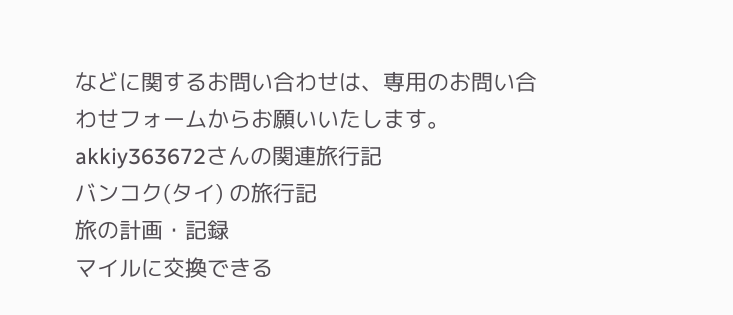などに関するお問い合わせは、専用のお問い合わせフォームからお願いいたします。
akkiy363672さんの関連旅行記
バンコク(タイ) の旅行記
旅の計画・記録
マイルに交換できる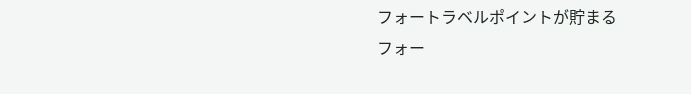フォートラベルポイントが貯まる
フォー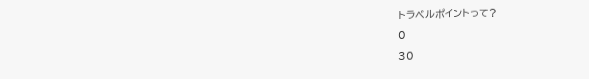トラベルポイントって?
0
30